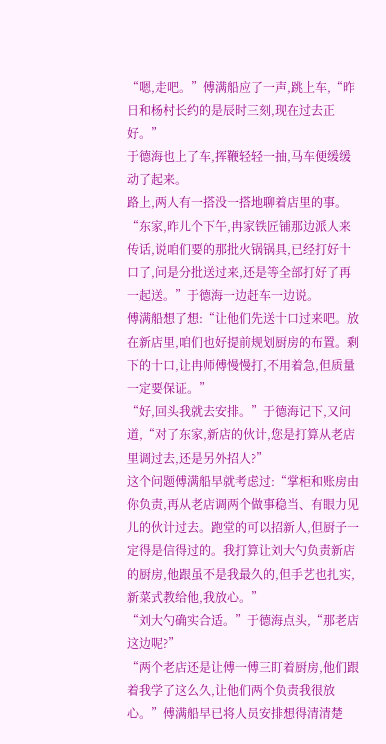“嗯,走吧。”傅满船应了一声,跳上车,“昨日和杨村长约的是辰时三刻,现在过去正好。”
于德海也上了车,挥鞭轻轻一抽,马车便缓缓动了起来。
路上,两人有一搭没一搭地聊着店里的事。
“东家,昨儿个下午,冉家铁匠铺那边派人来传话,说咱们要的那批火锅锅具,已经打好十口了,问是分批送过来,还是等全部打好了再一起送。”于德海一边赶车一边说。
傅满船想了想:“让他们先送十口过来吧。放在新店里,咱们也好提前规划厨房的布置。剩下的十口,让冉师傅慢慢打,不用着急,但质量一定要保证。”
“好,回头我就去安排。”于德海记下,又问道,“对了东家,新店的伙计,您是打算从老店里调过去,还是另外招人?”
这个问题傅满船早就考虑过:“掌柜和账房由你负责,再从老店调两个做事稳当、有眼力见儿的伙计过去。跑堂的可以招新人,但厨子一定得是信得过的。我打算让刘大勺负责新店的厨房,他跟虽不是我最久的,但手艺也扎实,新菜式教给他,我放心。”
“刘大勺确实合适。”于德海点头,“那老店这边呢?”
“两个老店还是让傅一傅三盯着厨房,他们跟着我学了这么久,让他们两个负责我很放心。”傅满船早已将人员安排想得清清楚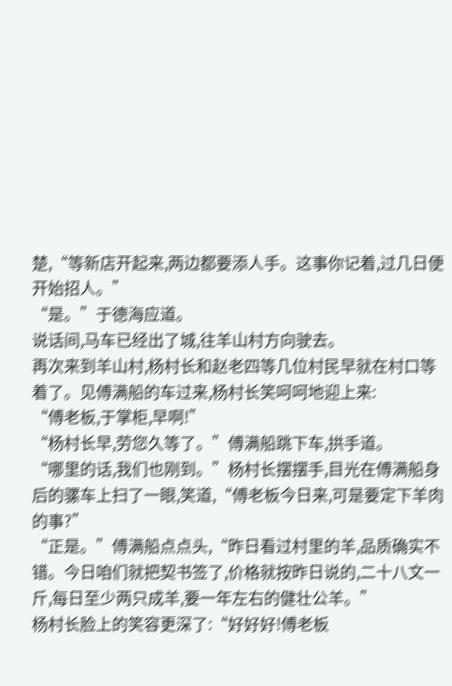楚,“等新店开起来,两边都要添人手。这事你记着,过几日便开始招人。”
“是。”于德海应道。
说话间,马车已经出了城,往羊山村方向驶去。
再次来到羊山村,杨村长和赵老四等几位村民早就在村口等着了。见傅满船的车过来,杨村长笑呵呵地迎上来:
“傅老板,于掌柜,早啊!”
“杨村长早,劳您久等了。”傅满船跳下车,拱手道。
“哪里的话,我们也刚到。”杨村长摆摆手,目光在傅满船身后的骡车上扫了一眼,笑道,“傅老板今日来,可是要定下羊肉的事?”
“正是。”傅满船点点头,“昨日看过村里的羊,品质确实不错。今日咱们就把契书签了,价格就按昨日说的,二十八文一斤,每日至少两只成羊,要一年左右的健壮公羊。”
杨村长脸上的笑容更深了:“好好好!傅老板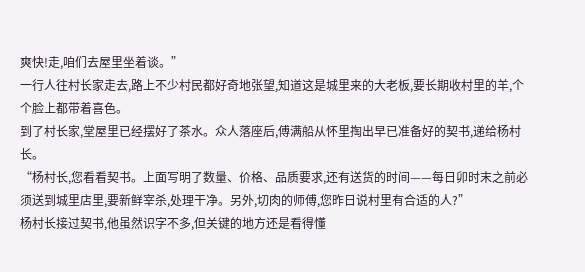爽快!走,咱们去屋里坐着谈。”
一行人往村长家走去,路上不少村民都好奇地张望,知道这是城里来的大老板,要长期收村里的羊,个个脸上都带着喜色。
到了村长家,堂屋里已经摆好了茶水。众人落座后,傅满船从怀里掏出早已准备好的契书,递给杨村长。
“杨村长,您看看契书。上面写明了数量、价格、品质要求,还有送货的时间——每日卯时末之前必须送到城里店里,要新鲜宰杀,处理干净。另外,切肉的师傅,您昨日说村里有合适的人?”
杨村长接过契书,他虽然识字不多,但关键的地方还是看得懂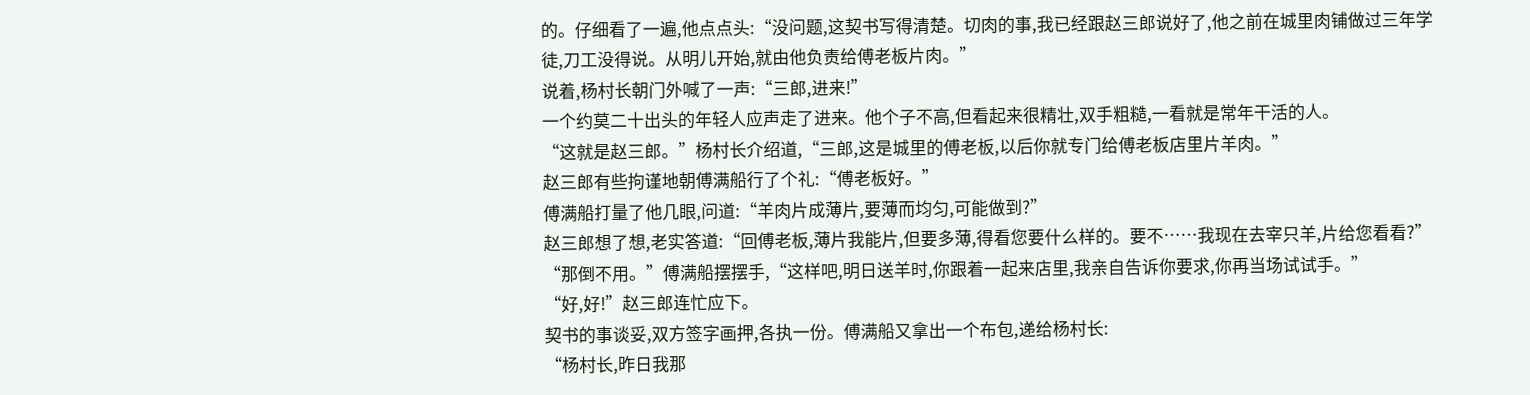的。仔细看了一遍,他点点头:“没问题,这契书写得清楚。切肉的事,我已经跟赵三郎说好了,他之前在城里肉铺做过三年学徒,刀工没得说。从明儿开始,就由他负责给傅老板片肉。”
说着,杨村长朝门外喊了一声:“三郎,进来!”
一个约莫二十出头的年轻人应声走了进来。他个子不高,但看起来很精壮,双手粗糙,一看就是常年干活的人。
“这就是赵三郎。”杨村长介绍道,“三郎,这是城里的傅老板,以后你就专门给傅老板店里片羊肉。”
赵三郎有些拘谨地朝傅满船行了个礼:“傅老板好。”
傅满船打量了他几眼,问道:“羊肉片成薄片,要薄而均匀,可能做到?”
赵三郎想了想,老实答道:“回傅老板,薄片我能片,但要多薄,得看您要什么样的。要不……我现在去宰只羊,片给您看看?”
“那倒不用。”傅满船摆摆手,“这样吧,明日送羊时,你跟着一起来店里,我亲自告诉你要求,你再当场试试手。”
“好,好!”赵三郎连忙应下。
契书的事谈妥,双方签字画押,各执一份。傅满船又拿出一个布包,递给杨村长:
“杨村长,昨日我那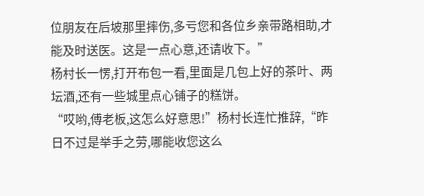位朋友在后坡那里摔伤,多亏您和各位乡亲带路相助,才能及时送医。这是一点心意,还请收下。”
杨村长一愣,打开布包一看,里面是几包上好的茶叶、两坛酒,还有一些城里点心铺子的糕饼。
“哎哟,傅老板,这怎么好意思!”杨村长连忙推辞,“昨日不过是举手之劳,哪能收您这么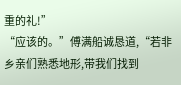重的礼!”
“应该的。”傅满船诚恳道,“若非乡亲们熟悉地形,带我们找到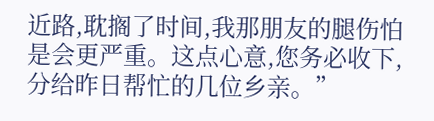近路,耽搁了时间,我那朋友的腿伤怕是会更严重。这点心意,您务必收下,分给昨日帮忙的几位乡亲。”